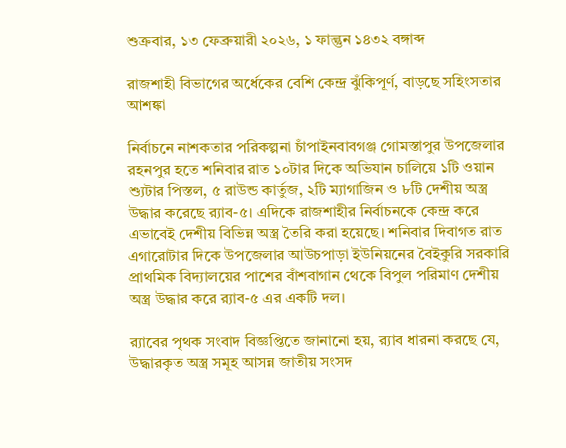শুক্রবার, ১৩ ফেব্রুয়ারী ২০২৬, ১ ফাল্গুন ১৪৩২ বঙ্গাব্দ

রাজশাহী বিভাগের অর্ধেকের বেশি কেন্দ্র ঝুঁকিপূর্ণ, বাড়ছে সহিংসতার আশঙ্কা

নির্বাচনে নাশকতার পরিকল্পনা চাঁপাইনবাবগঞ্জ গোমস্তাপুর উপজেলার রহনপুর হতে শনিবার রাত ১০টার দিকে অভিযান চালিয়ে ১টি ওয়ান শ্যুটার পিস্তল, ৫ রাউন্ড কার্তুজ, ২টি ম্যাগাজিন ও ৮টি দেশীয় অস্ত্র উদ্ধার করেছে র‌্যাব-৫। এদিকে রাজশাহীর নির্বাচনকে কেন্দ্র করে এভাবেই দেশীয় বিভিন্ন অস্ত্র তৈরি করা হয়েছে। শনিবার দিবাগত রাত এগারোটার দিকে উপজেলার আউচপাড়া ইউনিয়নের বৈইকুরি সরকারি প্রাথমিক বিদ্যালয়ের পাশের বাঁশবাগান থেকে বিপুল পরিমাণ দেশীয় অস্ত্র উদ্ধার করে র‌্যাব-৫ এর একটি দল।

র‌্যাবের পৃথক সংবাদ বিজ্ঞপ্তিতে জানানো হয়, র‌্যাব ধারনা করছে যে, উদ্ধারকৃত অস্ত্র সমূহ আসন্ন জাতীয় সংসদ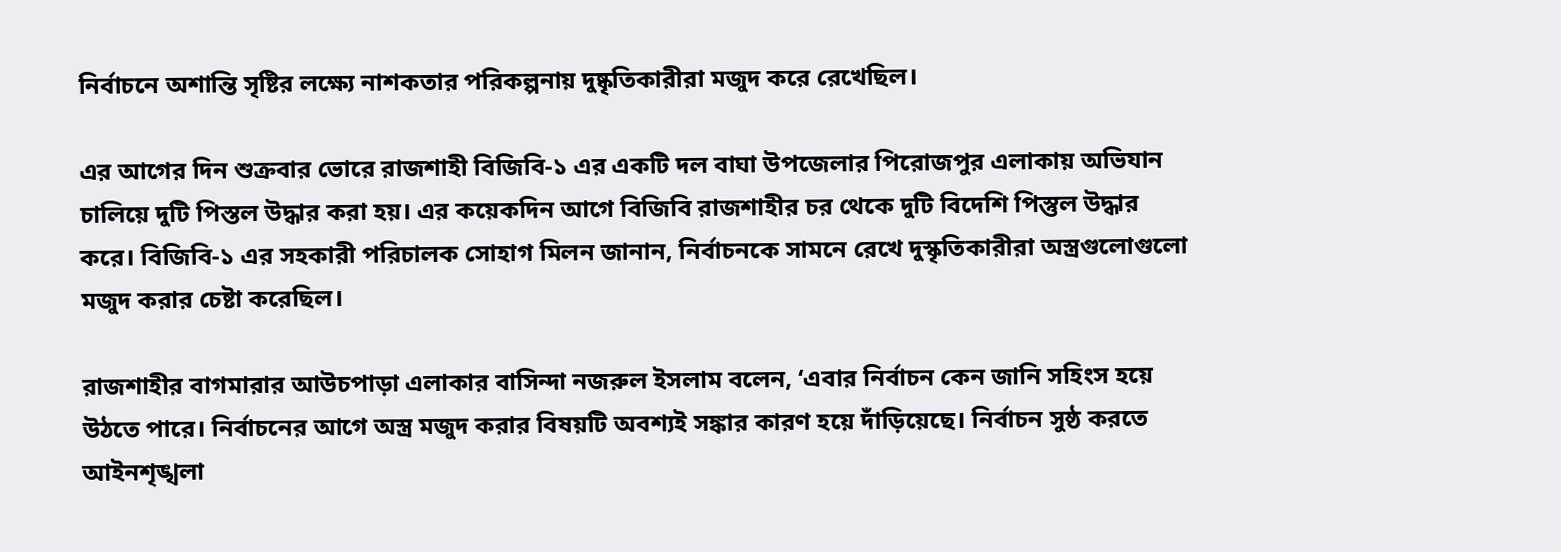নির্বাচনে অশান্তি সৃষ্টির লক্ষ্যে নাশকতার পরিকল্পনায় দুষ্কৃতিকারীরা মজুদ করে রেখেছিল।

এর আগের দিন শুক্রবার ভোরে রাজশাহী বিজিবি-১ এর একটি দল বাঘা উপজেলার পিরোজপুর এলাকায় অভিযান চালিয়ে দুটি পিস্তল উদ্ধার করা হয়। এর কয়েকদিন আগে বিজিবি রাজশাহীর চর থেকে দুটি বিদেশি পিস্তুল উদ্ধার করে। বিজিবি-১ এর সহকারী পরিচালক সোহাগ মিলন জানান, নির্বাচনকে সামনে রেখে দুস্কৃতিকারীরা অস্ত্রগুলোগুলো মজুদ করার চেষ্টা করেছিল।

রাজশাহীর বাগমারার আউচপাড়া এলাকার বাসিন্দা নজরুল ইসলাম বলেন, ‘এবার নির্বাচন কেন জানি সহিংস হয়ে উঠতে পারে। নির্বাচনের আগে অস্ত্র মজুদ করার বিষয়টি অবশ্যই সঙ্কার কারণ হয়ে দাঁড়িয়েছে। নির্বাচন সুষ্ঠ করতে আইনশৃঙ্খলা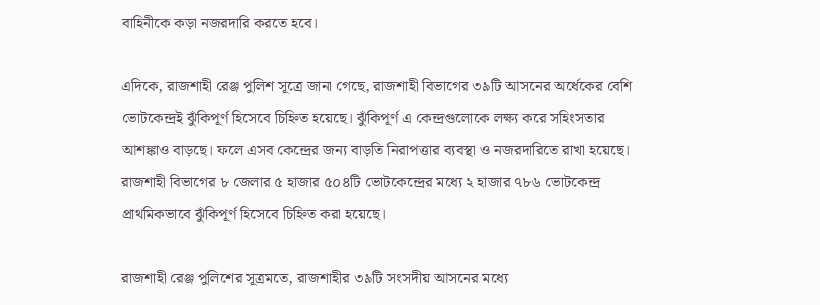বাহিনীকে কড়া নজরদারি করতে হবে।

এদিকে, রাজশাহী রেঞ্জ পুলিশ সূত্রে জানা গেছে, রাজশাহী বিভাগের ৩৯টি আসনের অর্ধেকের বেশি ভোটকেন্দ্রই ঝুঁকিপূর্ণ হিসেবে চিহ্নিত হয়েছে। ঝুঁকিপূর্ণ এ কেন্দ্রগুলোকে লক্ষ্য করে সহিংসতার আশঙ্কাও বাড়ছে। ফলে এসব কেন্দ্রের জন্য বাড়তি নিরাপত্তার ব্যবস্থা ও নজরদারিতে রাখা হয়েছে। রাজশাহী বিভাগের ৮ জেলার ৫ হাজার ৫০৪টি ভোটকেন্দ্রের মধ্যে ২ হাজার ৭৮৬ ভোটকেন্দ্র প্রাথমিকভাবে ঝুঁকিপূর্ণ হিসেবে চিহ্নিত করা হয়েছে।

রাজশাহী রেঞ্জ পুলিশের সূত্রমতে, রাজশাহীর ৩৯টি সংসদীয় আসনের মধ্যে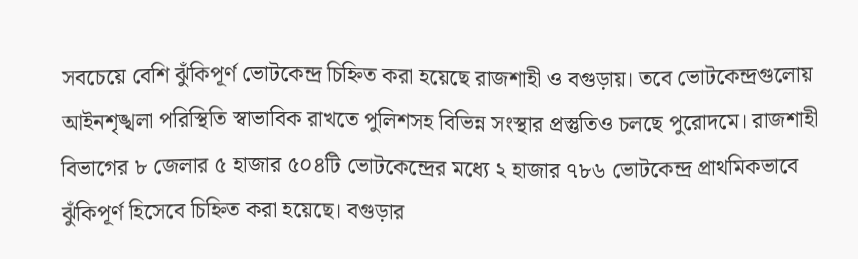সবচেয়ে বেশি ঝুঁকিপূর্ণ ভোটকেন্দ্র চিহ্নিত করা হয়েছে রাজশাহী ও বগুড়ায়। তবে ভোটকেন্দ্রগুলোয় আইনশৃঙ্খলা পরিস্থিতি স্বাভাবিক রাখতে পুলিশসহ বিভিন্ন সংস্থার প্রস্তুতিও চলছে পুরোদমে। রাজশাহী বিভাগের ৮ জেলার ৫ হাজার ৫০৪টি ভোটকেন্দ্রের মধ্যে ২ হাজার ৭৮৬ ভোটকেন্দ্র প্রাথমিকভাবে ঝুঁকিপূর্ণ হিসেবে চিহ্নিত করা হয়েছে। বগুড়ার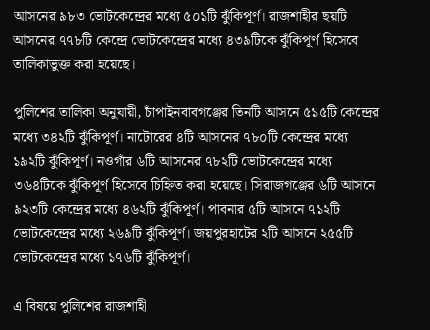আসনের ৯৮৩ ভোটকেন্দ্রের মধ্যে ৫০১টি ঝুঁকিপূর্ণ। রাজশাহীর ছয়টি আসনের ৭৭৮টি কেন্দ্রে ভোটকেন্দ্রের মধ্যে ৪৩৯টিকে ঝুঁকিপূর্ণ হিসেবে তালিকাভুক্ত করা হয়েছে।

পুলিশের তালিকা অনুযায়ী, চাঁপাইনবাবগঞ্জের তিনটি আসনে ৫১৫টি কেন্দ্রের মধ্যে ৩৪২টি ঝুঁকিপূর্ণ। নাটোরের ৪টি আসনের ৭৮০টি কেন্দ্রের মধ্যে ১৯২টি ঝুঁকিপূর্ণ। নওগাঁর ৬টি আসনের ৭৮২টি ভোটকেন্দ্রের মধ্যে ৩৬৪টিকে ঝুঁকিপূর্ণ হিসেবে চিহ্নিত করা হয়েছে। সিরাজগঞ্জের ৬টি আসনে ৯২৩টি কেন্দ্রের মধ্যে ৪৬২টি ঝুঁকিপূর্ণ। পাবনার ৫টি আসনে ৭১২টি ভোটকেন্দ্রের মধ্যে ২৬৯টি ঝুঁকিপূর্ণ। জয়পুরহাটের ২টি আসনে ২৫৫টি ভোটকেন্দ্রের মধ্যে ১৭৬টি ঝুঁকিপূর্ণ।

এ বিষয়ে পুলিশের রাজশাহী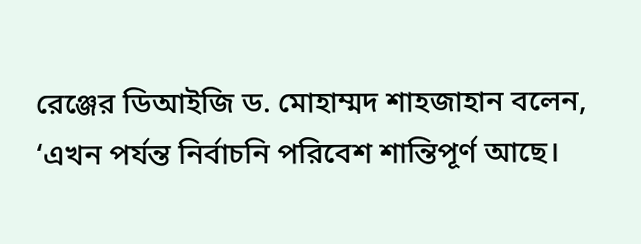রেঞ্জের ডিআইজি ড. মোহাম্মদ শাহজাহান বলেন, ‘এখন পর্যন্ত নির্বাচনি পরিবেশ শান্তিপূর্ণ আছে।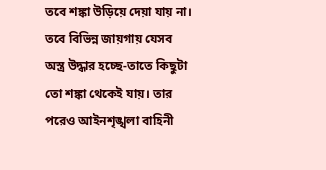তবে শঙ্কা উড়িয়ে দেয়া যায় না। তবে বিভিন্ন জায়গায় যেসব অস্ত্র উদ্ধার হচ্ছে-তাতে কিছুটা তো শঙ্কা থেকেই যায়। তার পরেও আইনশৃঙ্খলা বাহিনী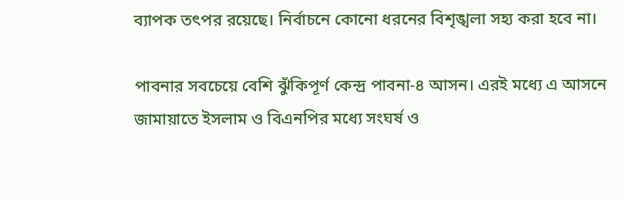ব্যাপক তৎপর রয়েছে। নির্বাচনে কোনো ধরনের বিশৃঙ্খলা সহ্য করা হবে না।

পাবনার সবচেয়ে বেশি ঝুঁকিপূর্ণ কেন্দ্র পাবনা-৪ আসন। এরই মধ্যে এ আসনে জামায়াতে ইসলাম ও বিএনপির মধ্যে সংঘর্ষ ও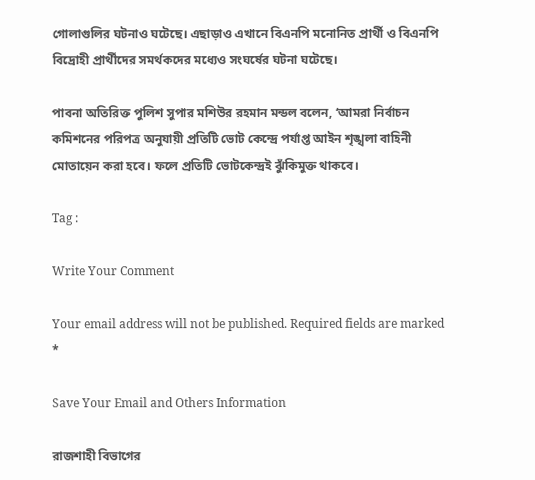গোলাগুলির ঘটনাও ঘটেছে। এছাড়াও এখানে বিএনপি মনোনিত প্রার্থী ও বিএনপি বিদ্রোহী প্রার্থীদের সমর্থকদের মধ্যেও সংঘর্ষের ঘটনা ঘটেছে।

পাবনা অতিরিক্ত পুলিশ সুপার মশিউর রহমান মন্ডল বলেন, ‘আমরা নির্বাচন কমিশনের পরিপত্র অনুযায়ী প্রতিটি ভোট কেন্দ্রে পর্যাপ্ত আইন শৃঙ্খলা বাহিনী মোতায়েন করা হবে। ফলে প্রতিটি ভোটকেন্দ্রই ঝুঁকিমুক্ত থাকবে।

Tag :

Write Your Comment

Your email address will not be published. Required fields are marked *

Save Your Email and Others Information

রাজশাহী বিভাগের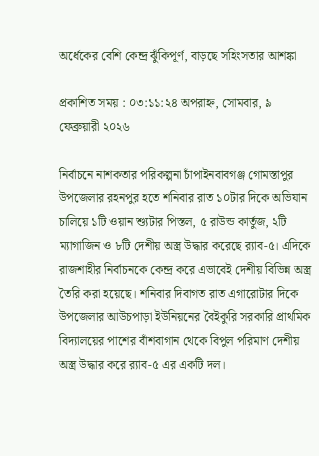অর্ধেকের বেশি কেন্দ্র ঝুঁকিপূর্ণ, বাড়ছে সহিংসতার আশঙ্কা

প্রকাশিত সময় : ০৩:১১:২৪ অপরাহ্ন, সোমবার, ৯ ফেব্রুয়ারী ২০২৬

নির্বাচনে নাশকতার পরিকল্পনা চাঁপাইনবাবগঞ্জ গোমস্তাপুর উপজেলার রহনপুর হতে শনিবার রাত ১০টার দিকে অভিযান চালিয়ে ১টি ওয়ান শ্যুটার পিস্তল, ৫ রাউন্ড কার্তুজ, ২টি ম্যাগাজিন ও ৮টি দেশীয় অস্ত্র উদ্ধার করেছে র‌্যাব-৫। এদিকে রাজশাহীর নির্বাচনকে কেন্দ্র করে এভাবেই দেশীয় বিভিন্ন অস্ত্র তৈরি করা হয়েছে। শনিবার দিবাগত রাত এগারোটার দিকে উপজেলার আউচপাড়া ইউনিয়নের বৈইকুরি সরকারি প্রাথমিক বিদ্যালয়ের পাশের বাঁশবাগান থেকে বিপুল পরিমাণ দেশীয় অস্ত্র উদ্ধার করে র‌্যাব-৫ এর একটি দল।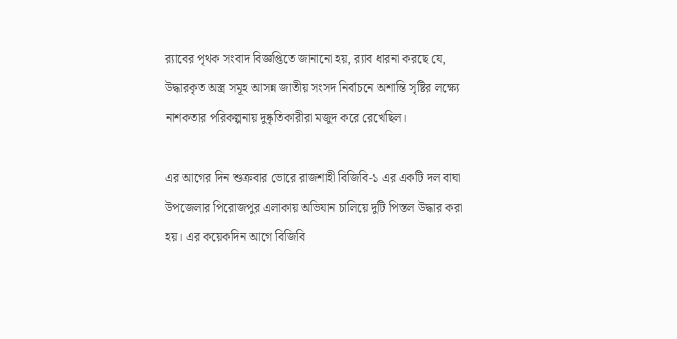র‌্যাবের পৃথক সংবাদ বিজ্ঞপ্তিতে জানানো হয়, র‌্যাব ধারনা করছে যে, উদ্ধারকৃত অস্ত্র সমূহ আসন্ন জাতীয় সংসদ নির্বাচনে অশান্তি সৃষ্টির লক্ষ্যে নাশকতার পরিকল্পনায় দুষ্কৃতিকারীরা মজুদ করে রেখেছিল।

এর আগের দিন শুক্রবার ভোরে রাজশাহী বিজিবি-১ এর একটি দল বাঘা উপজেলার পিরোজপুর এলাকায় অভিযান চালিয়ে দুটি পিস্তল উদ্ধার করা হয়। এর কয়েকদিন আগে বিজিবি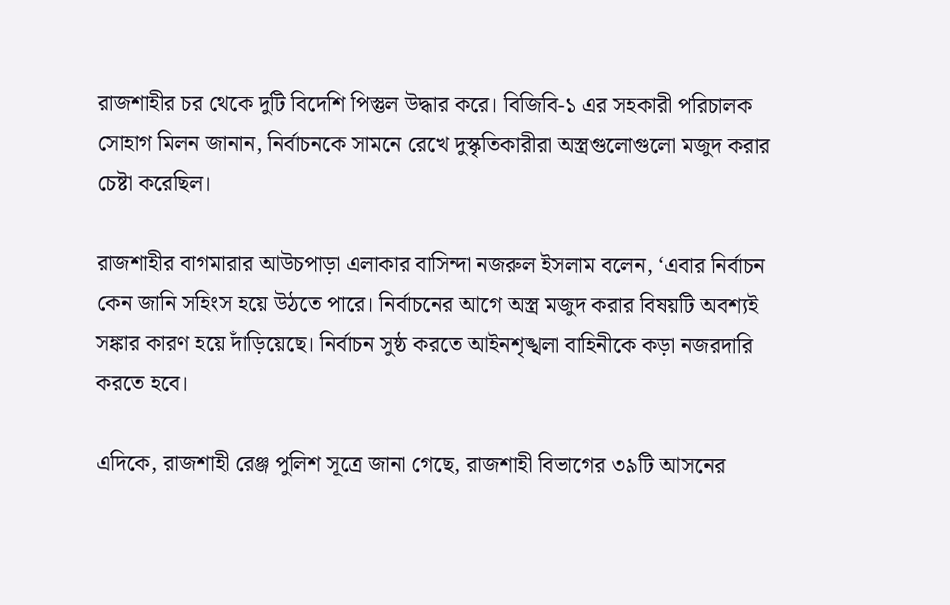রাজশাহীর চর থেকে দুটি বিদেশি পিস্তুল উদ্ধার করে। বিজিবি-১ এর সহকারী পরিচালক সোহাগ মিলন জানান, নির্বাচনকে সামনে রেখে দুস্কৃতিকারীরা অস্ত্রগুলোগুলো মজুদ করার চেষ্টা করেছিল।

রাজশাহীর বাগমারার আউচপাড়া এলাকার বাসিন্দা নজরুল ইসলাম বলেন, ‘এবার নির্বাচন কেন জানি সহিংস হয়ে উঠতে পারে। নির্বাচনের আগে অস্ত্র মজুদ করার বিষয়টি অবশ্যই সঙ্কার কারণ হয়ে দাঁড়িয়েছে। নির্বাচন সুষ্ঠ করতে আইনশৃঙ্খলা বাহিনীকে কড়া নজরদারি করতে হবে।

এদিকে, রাজশাহী রেঞ্জ পুলিশ সূত্রে জানা গেছে, রাজশাহী বিভাগের ৩৯টি আসনের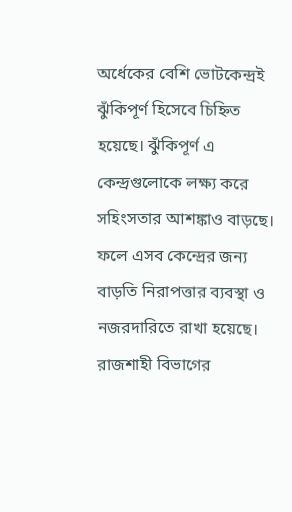অর্ধেকের বেশি ভোটকেন্দ্রই ঝুঁকিপূর্ণ হিসেবে চিহ্নিত হয়েছে। ঝুঁকিপূর্ণ এ কেন্দ্রগুলোকে লক্ষ্য করে সহিংসতার আশঙ্কাও বাড়ছে। ফলে এসব কেন্দ্রের জন্য বাড়তি নিরাপত্তার ব্যবস্থা ও নজরদারিতে রাখা হয়েছে। রাজশাহী বিভাগের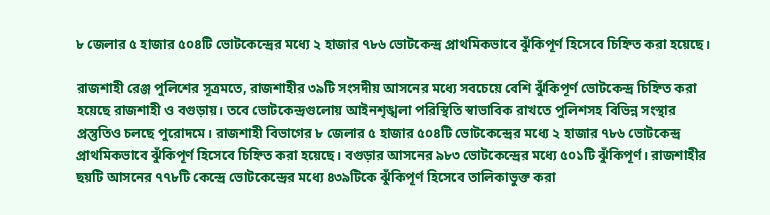৮ জেলার ৫ হাজার ৫০৪টি ভোটকেন্দ্রের মধ্যে ২ হাজার ৭৮৬ ভোটকেন্দ্র প্রাথমিকভাবে ঝুঁকিপূর্ণ হিসেবে চিহ্নিত করা হয়েছে।

রাজশাহী রেঞ্জ পুলিশের সূত্রমতে, রাজশাহীর ৩৯টি সংসদীয় আসনের মধ্যে সবচেয়ে বেশি ঝুঁকিপূর্ণ ভোটকেন্দ্র চিহ্নিত করা হয়েছে রাজশাহী ও বগুড়ায়। তবে ভোটকেন্দ্রগুলোয় আইনশৃঙ্খলা পরিস্থিতি স্বাভাবিক রাখতে পুলিশসহ বিভিন্ন সংস্থার প্রস্তুতিও চলছে পুরোদমে। রাজশাহী বিভাগের ৮ জেলার ৫ হাজার ৫০৪টি ভোটকেন্দ্রের মধ্যে ২ হাজার ৭৮৬ ভোটকেন্দ্র প্রাথমিকভাবে ঝুঁকিপূর্ণ হিসেবে চিহ্নিত করা হয়েছে। বগুড়ার আসনের ৯৮৩ ভোটকেন্দ্রের মধ্যে ৫০১টি ঝুঁকিপূর্ণ। রাজশাহীর ছয়টি আসনের ৭৭৮টি কেন্দ্রে ভোটকেন্দ্রের মধ্যে ৪৩৯টিকে ঝুঁকিপূর্ণ হিসেবে তালিকাভুক্ত করা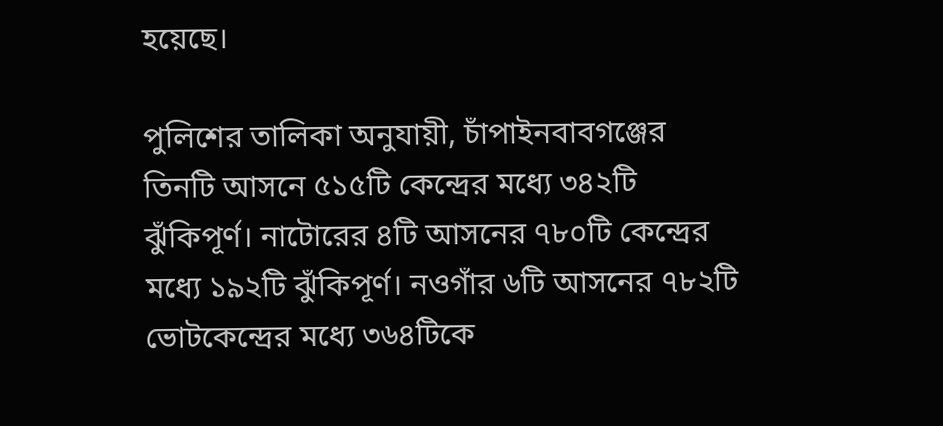হয়েছে।

পুলিশের তালিকা অনুযায়ী, চাঁপাইনবাবগঞ্জের তিনটি আসনে ৫১৫টি কেন্দ্রের মধ্যে ৩৪২টি ঝুঁকিপূর্ণ। নাটোরের ৪টি আসনের ৭৮০টি কেন্দ্রের মধ্যে ১৯২টি ঝুঁকিপূর্ণ। নওগাঁর ৬টি আসনের ৭৮২টি ভোটকেন্দ্রের মধ্যে ৩৬৪টিকে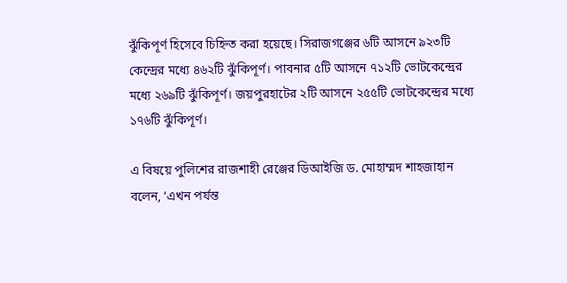ঝুঁকিপূর্ণ হিসেবে চিহ্নিত করা হয়েছে। সিরাজগঞ্জের ৬টি আসনে ৯২৩টি কেন্দ্রের মধ্যে ৪৬২টি ঝুঁকিপূর্ণ। পাবনার ৫টি আসনে ৭১২টি ভোটকেন্দ্রের মধ্যে ২৬৯টি ঝুঁকিপূর্ণ। জয়পুরহাটের ২টি আসনে ২৫৫টি ভোটকেন্দ্রের মধ্যে ১৭৬টি ঝুঁকিপূর্ণ।

এ বিষয়ে পুলিশের রাজশাহী রেঞ্জের ডিআইজি ড. মোহাম্মদ শাহজাহান বলেন, ‘এখন পর্যন্ত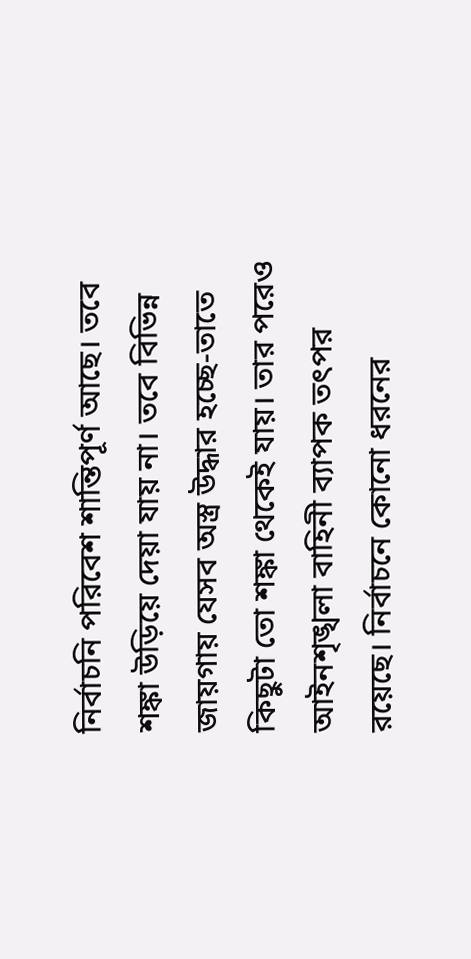নির্বাচনি পরিবেশ শান্তিপূর্ণ আছে। তবে শঙ্কা উড়িয়ে দেয়া যায় না। তবে বিভিন্ন জায়গায় যেসব অস্ত্র উদ্ধার হচ্ছে-তাতে কিছুটা তো শঙ্কা থেকেই যায়। তার পরেও আইনশৃঙ্খলা বাহিনী ব্যাপক তৎপর রয়েছে। নির্বাচনে কোনো ধরনের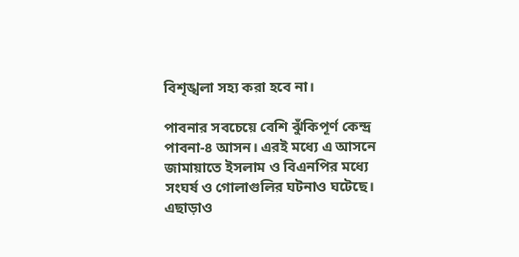বিশৃঙ্খলা সহ্য করা হবে না।

পাবনার সবচেয়ে বেশি ঝুঁকিপূর্ণ কেন্দ্র পাবনা-৪ আসন। এরই মধ্যে এ আসনে জামায়াতে ইসলাম ও বিএনপির মধ্যে সংঘর্ষ ও গোলাগুলির ঘটনাও ঘটেছে। এছাড়াও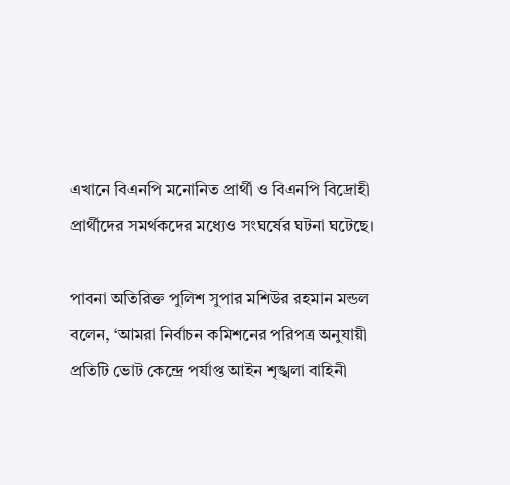এখানে বিএনপি মনোনিত প্রার্থী ও বিএনপি বিদ্রোহী প্রার্থীদের সমর্থকদের মধ্যেও সংঘর্ষের ঘটনা ঘটেছে।

পাবনা অতিরিক্ত পুলিশ সুপার মশিউর রহমান মন্ডল বলেন, ‘আমরা নির্বাচন কমিশনের পরিপত্র অনুযায়ী প্রতিটি ভোট কেন্দ্রে পর্যাপ্ত আইন শৃঙ্খলা বাহিনী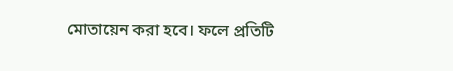মোতায়েন করা হবে। ফলে প্রতিটি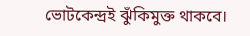ভোটকেন্দ্রই ঝুঁকিমুক্ত থাকবে।